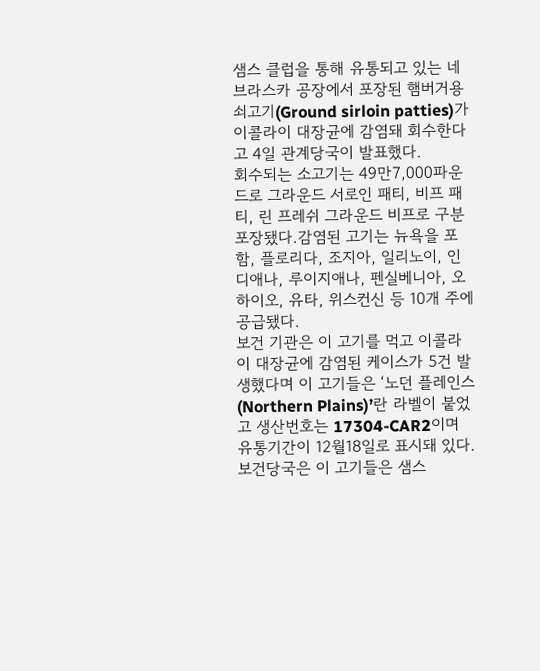샘스 클럽을 통해 유통되고 있는 네브라스카 공장에서 포장된 햄버거용 쇠고기(Ground sirloin patties)가 이콜라이 대장균에 감염돼 회수한다고 4일 관계당국이 발표했다.
회수되는 소고기는 49만7,000파운드로 그라운드 서로인 패티, 비프 패티, 린 프레쉬 그라운드 비프로 구분 포장됐다.감염된 고기는 뉴욕을 포함, 플로리다, 조지아, 일리노이, 인디애나, 루이지애나, 펜실베니아, 오하이오, 유타, 위스컨신 등 10개 주에 공급됐다.
보건 기관은 이 고기를 먹고 이콜라이 대장균에 감염된 케이스가 5건 발생했다며 이 고기들은 ‘노던 플레인스(Northern Plains)’란 라벨이 붙었고 생산번호는 17304-CAR2이며 유통기간이 12월18일로 표시돼 있다.
보건당국은 이 고기들은 샘스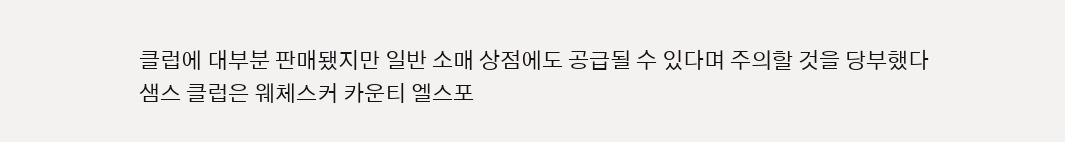클럽에 대부분 판매됐지만 일반 소매 상점에도 공급될 수 있다며 주의할 것을 당부했다
샘스 클럽은 웨체스커 카운티 엘스포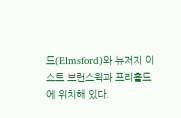드(Elmsford)와 뉴저지 이스트 브런스윅과 프리홀드에 위치해 있다.